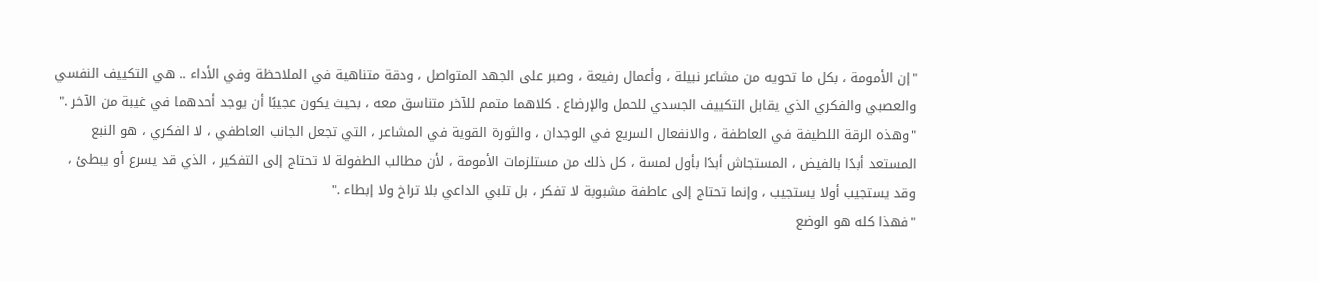"إن الأمومة ، بكل ما تحويه من مشاعر نبيلة ، وأعمال رفيعة ، وصبر على الجهد المتواصل ، ودقة متناهية في الملاحظة وفي الأداء .. هي التكييف النفسي والعصبي والفكري الذي يقابل التكييف الجسدي للحمل والإرضاع . كلاهما متمم للآخر متناسق معه ، بحيث يكون عجيبًا أن يوجد أحدهما في غيبة من الآخر ."
"وهذه الرقة اللطيفة في العاطفة ، والانفعال السريع في الوجدان ، والثورة القوية في المشاعر ، التي تجعل الجانب العاطفي ، لا الفكري ، هو النبع المستعد أبدًا بالفيض ، المستجاش أبدًا بأول لمسة ، كل ذلك من مستلزمات الأمومة ، لأن مطالب الطفولة لا تحتاج إلى التفكير ، الذي قد يسرع أو يبطئ ، وقد يستجيب أولا يستجيب ، وإنما تحتاج إلى عاطفة مشبوبة لا تفكر ، بل تلبي الداعي بلا تراخ ولا إبطاء ."
"فهذا كله هو الوضع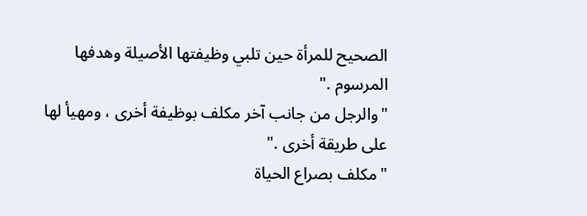الصحيح للمرأة حين تلبي وظيفتها الأصيلة وهدفها المرسوم ."
"والرجل من جانب آخر مكلف بوظيفة أخرى ، ومهيأ لها على طريقة أخرى ."
"مكلف بصراع الحياة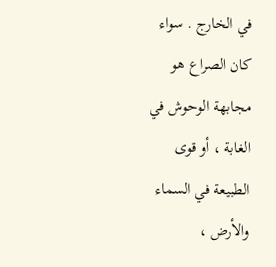في الخارج . سواء كان الصراع هو مجابهة الوحوش في الغابة ، أو قوى الطبيعة في السماء والأرض ،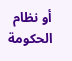أو نظام الحكومة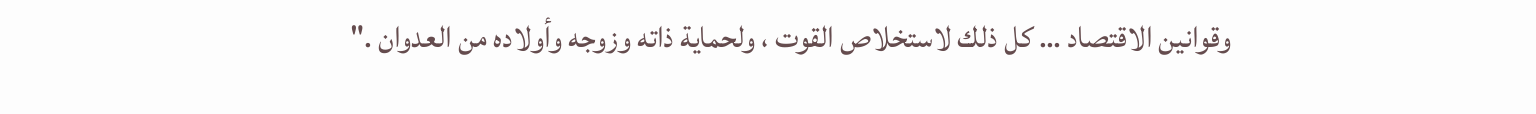وقوانين الاقتصاد … كل ذلك لاستخلاص القوت ، ولحماية ذاته وزوجه وأولاده من العدوان ."